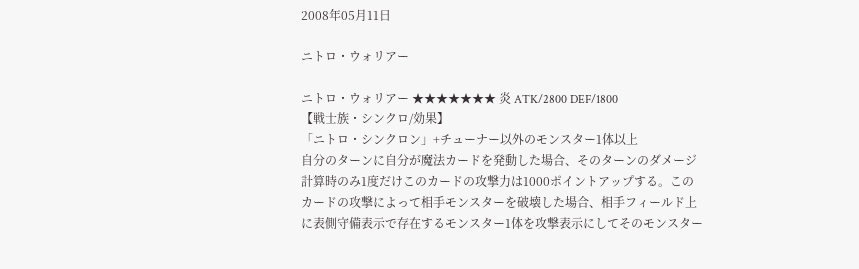2008年05月11日

ニトロ・ウォリアー

ニトロ・ウォリアー ★★★★★★★ 炎 ATK/2800 DEF/1800
【戦士族・シンクロ/効果】
「ニトロ・シンクロン」+チューナー以外のモンスター1体以上
自分のターンに自分が魔法カードを発動した場合、そのターンのダメージ計算時のみ1度だけこのカードの攻撃力は1000ポイントアップする。このカードの攻撃によって相手モンスターを破壊した場合、相手フィールド上に表側守備表示で存在するモンスター1体を攻撃表示にしてそのモンスター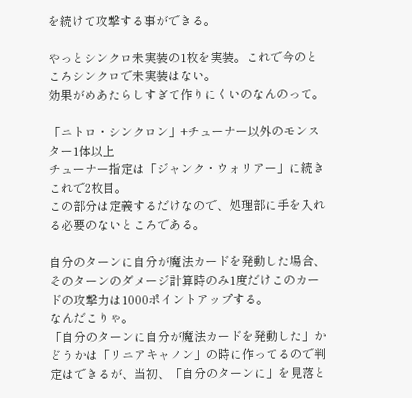を続けて攻撃する事ができる。

やっとシンクロ未実装の1枚を実装。これで今のところシンクロで未実装はない。
効果がめあたらしすぎて作りにくいのなんのって。

「ニトロ・シンクロン」+チューナー以外のモンスター1体以上
チューナー指定は「ジャンク・ウォリアー」に続きこれで2枚目。
この部分は定義するだけなので、処理部に手を入れる必要のないところである。

自分のターンに自分が魔法カードを発動した場合、そのターンのダメージ計算時のみ1度だけこのカードの攻撃力は1000ポイントアップする。
なんだこりゃ。
「自分のターンに自分が魔法カードを発動した」かどうかは「リニアキャノン」の時に作ってるので判定はできるが、当初、「自分のターンに」を見落と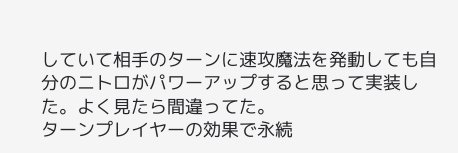していて相手のターンに速攻魔法を発動しても自分のニトロがパワーアップすると思って実装した。よく見たら間違ってた。
ターンプレイヤーの効果で永続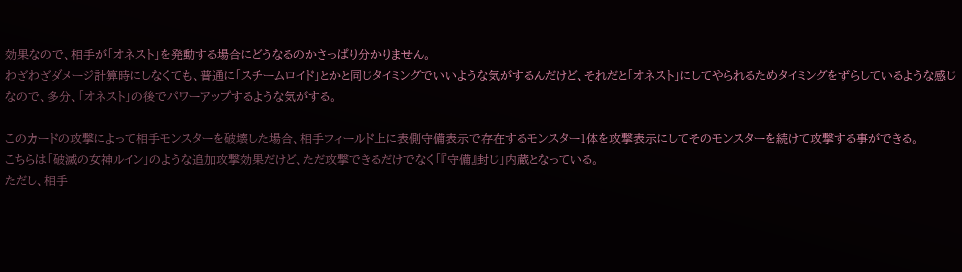効果なので、相手が「オネスト」を発動する場合にどうなるのかさっぱり分かりません。
わざわざダメージ計算時にしなくても、普通に「スチームロイド」とかと同じタイミングでいいような気がするんだけど、それだと「オネスト」にしてやられるためタイミングをずらしているような感じなので、多分、「オネスト」の後でパワーアップするような気がする。

このカードの攻撃によって相手モンスターを破壊した場合、相手フィールド上に表側守備表示で存在するモンスター1体を攻撃表示にしてそのモンスターを続けて攻撃する事ができる。
こちらは「破滅の女神ルイン」のような追加攻撃効果だけど、ただ攻撃できるだけでなく「『守備』封じ」内蔵となっている。
ただし、相手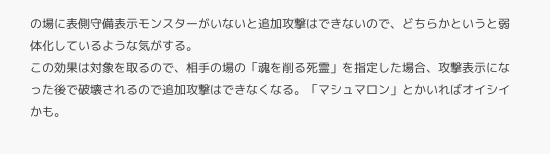の場に表側守備表示モンスターがいないと追加攻撃はできないので、どちらかというと弱体化しているような気がする。
この効果は対象を取るので、相手の場の「魂を削る死霊」を指定した場合、攻撃表示になった後で破壊されるので追加攻撃はできなくなる。「マシュマロン」とかいればオイシイかも。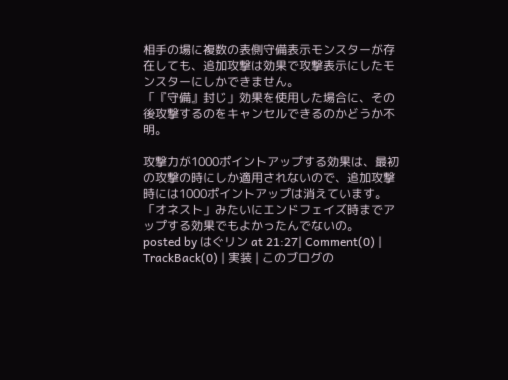相手の場に複数の表側守備表示モンスターが存在しても、追加攻撃は効果で攻撃表示にしたモンスターにしかできません。
「『守備』封じ」効果を使用した場合に、その後攻撃するのをキャンセルできるのかどうか不明。

攻撃力が1000ポイントアップする効果は、最初の攻撃の時にしか適用されないので、追加攻撃時には1000ポイントアップは消えています。「オネスト」みたいにエンドフェイズ時までアップする効果でもよかったんでないの。
posted by はぐリン at 21:27| Comment(0) | TrackBack(0) | 実装 | このブログの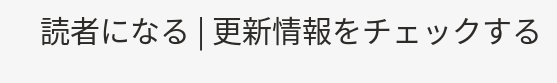読者になる | 更新情報をチェックする